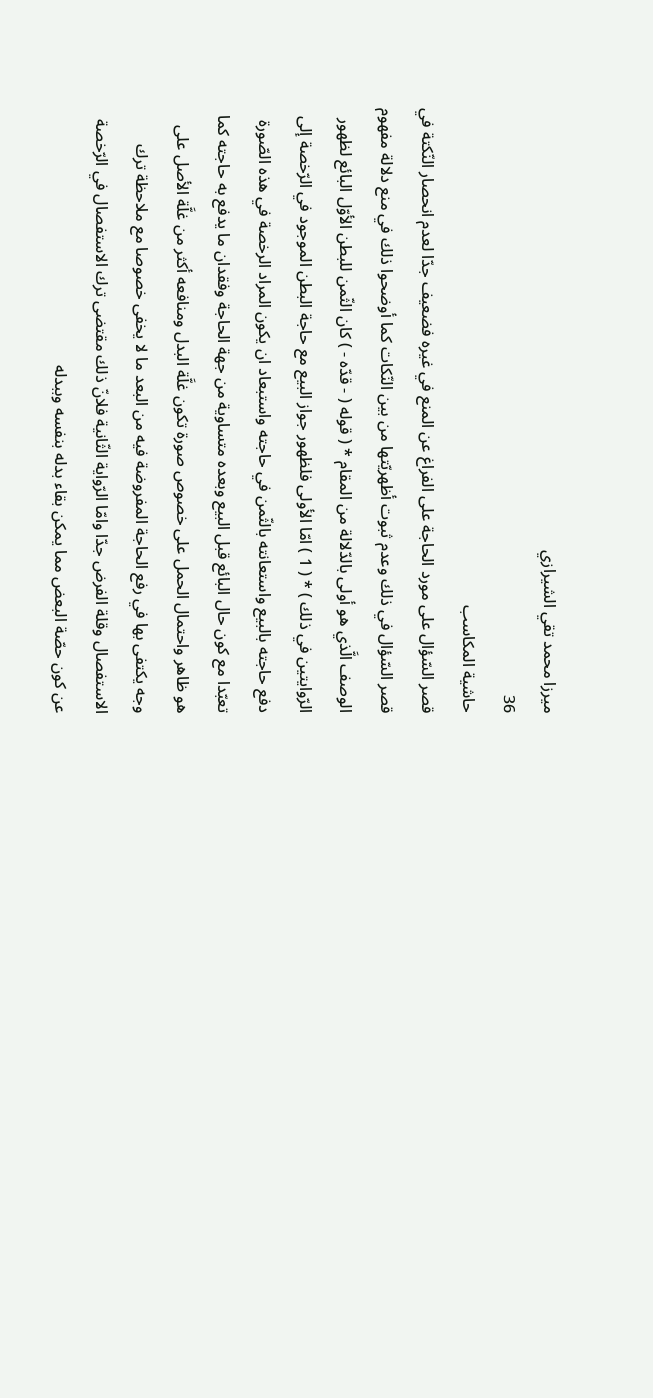ميرزا محمد تقي الشيرازي
36
حاشية المكاسب
قصر السّؤال على مورد الحاجة على الفراغ عن المنع في غيره فضعيف جدّا لعدم انحصار النّكتة في قصر السّؤال في ذلك وعدم ثبوت أظهريّتها من بين النّكات كما أوضحوا ذلك في منع دلالة مفهوم الوصف الَّذي هو أولى بالدّلالة من المقام * ( قوله ( - قدّه - ) كان الثّمن للبطن الأوّل البائع لظهور الرّوايتين في ذلك ) * ( 1 ) امّا الأولى فلظهور جواز البيع مع حاجة البطن الموجود في الرّخصة إلى دفع حاجته بالبيع واستعانته بالثّمن في حاجته واستبعاد ان يكون المراد الرخصة في هذه الصّورة تعبّدا مع كون حال البائع قبل البيع وبعده متساوية من جهة الحاجة وفقدان ما يدفع به حاجته كما هو ظاهر واحتمال الحمل على خصوص صورة تكون غلَّة البدل ومنافعه أكثر من غلَّة الأصل على وجه يكتفى بها في رفع الحاجة المفروضة فيه من البعد ما لا يخفى خصوصا مع ملاحظة ترك الاستفصال وقلة الفرض جدّا وامّا الرّواية الثّانية فلانّ ذلك مقتضى ترك الاستفصال في الرّخصة عن كون حصّة البعض مما يمكن بقاء بدله بنفسه وببدله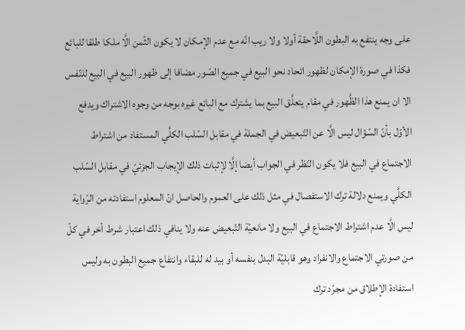على وجه ينتفع به البطون اللَّاحقة أولا ولا ريب انّه مع عدم الإمكان لا يكون الثّمن الَّا ملكا طلقا للبائع فكذا في صورة الإمكان لظهور اتحاد نحو البيع في جميع الصّور مضافا إلى ظهور البيع في البيع للنّفس الا ان يمنع هذا الظَّهور في مقام يتعلَّق البيع بما يشترك مع البائع غيره بوجه من وجوه الاشتراك ويدفع الأوّل بأنّ السّؤال ليس الَّا عن التّبعيض في الجملة في مقابل السّلب الكلَّي المستفاد من اشتراط الاجتماع في البيع فلا يكون النّظر في الجواب أيضا إلَّا لإثبات ذلك الإيجاب الجزئيّ في مقابل السّلب الكلَّي ويمنع دلالة ترك الاستفصال في مثل ذلك على العموم والحاصل انّ المعلوم استفادته من الرّواية ليس الَّا عدم اشتراط الاجتماع في البيع ولا مانعيّة التّبعيض عنه ولا ينافي ذلك اعتبار شرط أخر في كلّ من صورتي الاجتماع والانفراد وهو قابليّة البدل بنفسه أو بيد له للبقاء وانتفاع جميع البطون به وليس استفادة الإطلاق من مجرّد ترك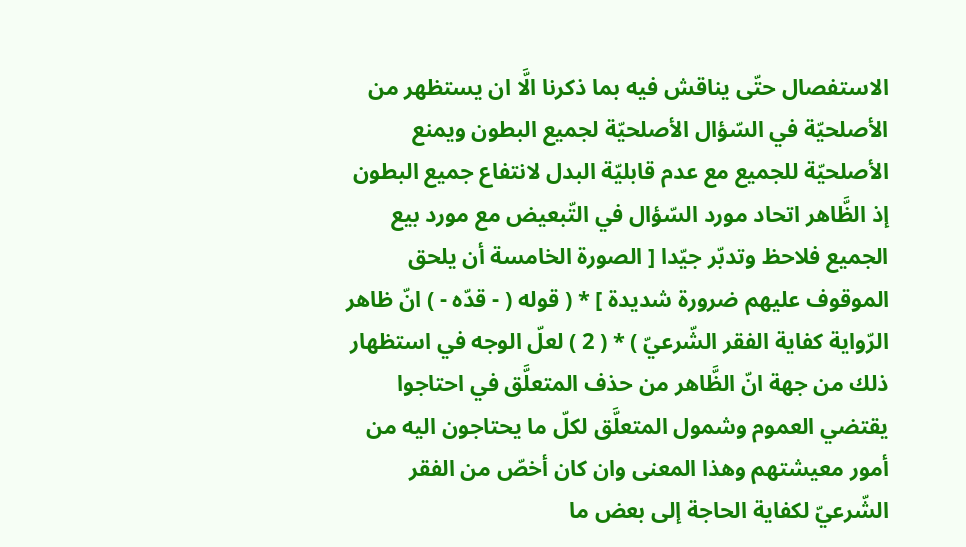الاستفصال حتّى يناقش فيه بما ذكرنا الَّا ان يستظهر من الأصلحيّة في السّؤال الأصلحيّة لجميع البطون ويمنع الأصلحيّة للجميع مع عدم قابليّة البدل لانتفاع جميع البطون إذ الظَّاهر اتحاد مورد السّؤال في التّبعيض مع مورد بيع الجميع فلاحظ وتدبّر جيّدا [ الصورة الخامسة أن يلحق الموقوف عليهم ضرورة شديدة ] * ( قوله ( - قدّه - ) انّ ظاهر الرّواية كفاية الفقر الشّرعيّ ) * ( 2 ) لعلّ الوجه في استظهار ذلك من جهة انّ الظَّاهر من حذف المتعلَّق في احتاجوا يقتضي العموم وشمول المتعلَّق لكلّ ما يحتاجون اليه من أمور معيشتهم وهذا المعنى وان كان أخصّ من الفقر الشّرعيّ لكفاية الحاجة إلى بعض ما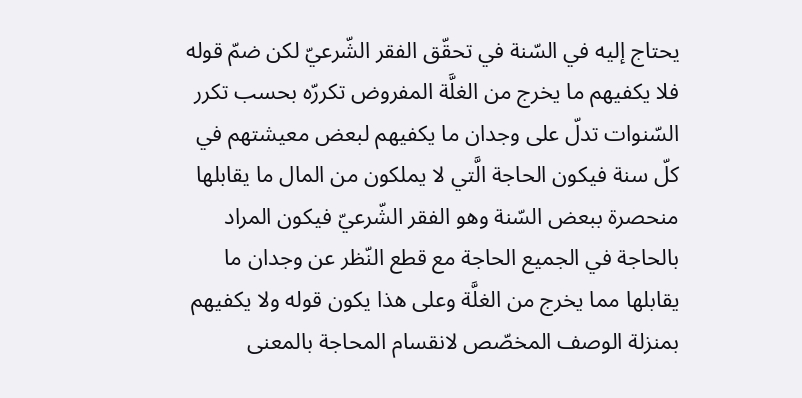يحتاج إليه في السّنة في تحقّق الفقر الشّرعيّ لكن ضمّ قوله فلا يكفيهم ما يخرج من الغلَّة المفروض تكررّه بحسب تكرر السّنوات تدلّ على وجدان ما يكفيهم لبعض معيشتهم في كلّ سنة فيكون الحاجة الَّتي لا يملكون من المال ما يقابلها منحصرة ببعض السّنة وهو الفقر الشّرعيّ فيكون المراد بالحاجة في الجميع الحاجة مع قطع النّظر عن وجدان ما يقابلها مما يخرج من الغلَّة وعلى هذا يكون قوله ولا يكفيهم بمنزلة الوصف المخصّص لانقسام المحاجة بالمعنى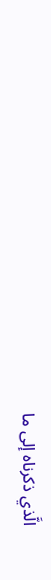الَّذي ذكرناه إلى ما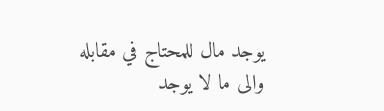يوجد مال للمحتاج في مقابله والى ما لا يوجد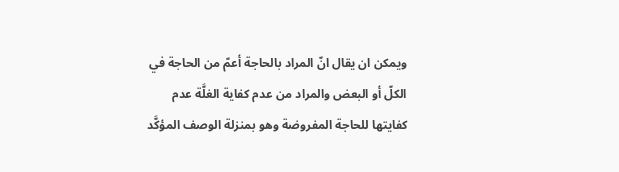ويمكن ان يقال انّ المراد بالحاجة أعمّ من الحاجة في الكلّ أو البعض والمراد من عدم كفاية الغلَّة عدم كفايتها للحاجة المفروضة وهو بمنزلة الوصف المؤكَّد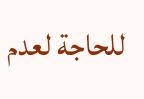للحاجة لعدم